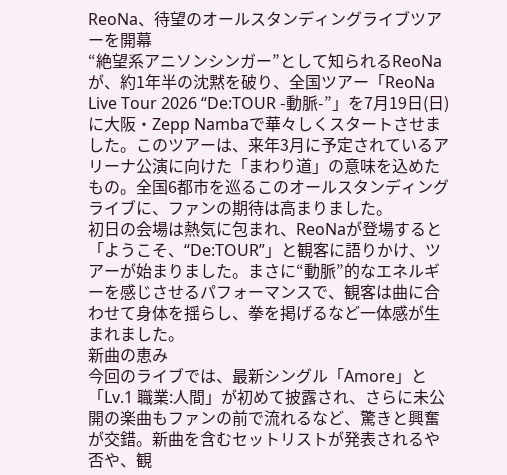ReoNa、待望のオールスタンディングライブツアーを開幕
“絶望系アニソンシンガー”として知られるReoNaが、約1年半の沈黙を破り、全国ツアー「ReoNa Live Tour 2026 “De:TOUR -動脈-”」を7月19日(日)に大阪・Zepp Nambaで華々しくスタートさせました。このツアーは、来年3月に予定されているアリーナ公演に向けた「まわり道」の意味を込めたもの。全国6都市を巡るこのオールスタンディングライブに、ファンの期待は高まりました。
初日の会場は熱気に包まれ、ReoNaが登場すると「ようこそ、“De:TOUR”」と観客に語りかけ、ツアーが始まりました。まさに“動脈”的なエネルギーを感じさせるパフォーマンスで、観客は曲に合わせて身体を揺らし、拳を掲げるなど一体感が生まれました。
新曲の恵み
今回のライブでは、最新シングル「Amore」と「Lv.1 職業:人間」が初めて披露され、さらに未公開の楽曲もファンの前で流れるなど、驚きと興奮が交錯。新曲を含むセットリストが発表されるや否や、観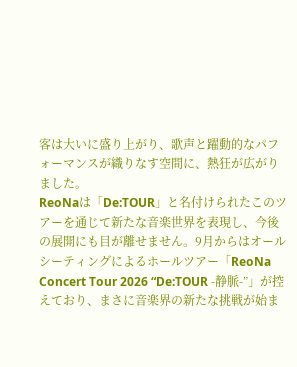客は大いに盛り上がり、歌声と躍動的なパフォーマンスが織りなす空間に、熱狂が広がりました。
ReoNaは「De:TOUR」と名付けられたこのツアーを通じて新たな音楽世界を表現し、今後の展開にも目が離せません。9月からはオールシーティングによるホールツアー「ReoNa Concert Tour 2026 “De:TOUR -静脈-”」が控えており、まさに音楽界の新たな挑戦が始ま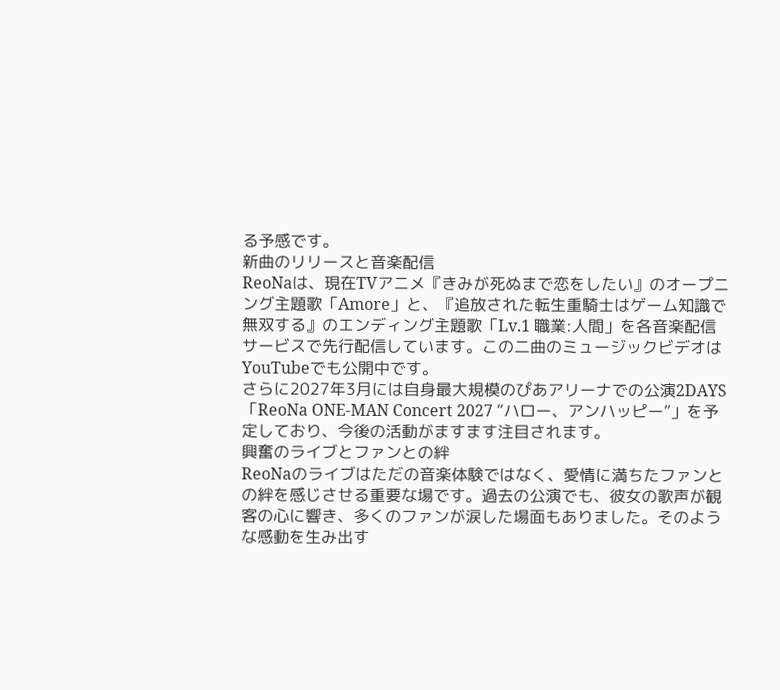る予感です。
新曲のリリースと音楽配信
ReoNaは、現在TVアニメ『きみが死ぬまで恋をしたい』のオープニング主題歌「Amore」と、『追放された転生重騎士はゲーム知識で無双する』のエンディング主題歌「Lv.1 職業:人間」を各音楽配信サービスで先行配信しています。この二曲のミュージックビデオはYouTubeでも公開中です。
さらに2027年3月には自身最大規模のぴあアリーナでの公演2DAYS「ReoNa ONE-MAN Concert 2027 “ハロー、アンハッピー”」を予定しており、今後の活動がますます注目されます。
興奮のライブとファンとの絆
ReoNaのライブはただの音楽体験ではなく、愛情に満ちたファンとの絆を感じさせる重要な場です。過去の公演でも、彼女の歌声が観客の心に響き、多くのファンが涙した場面もありました。そのような感動を生み出す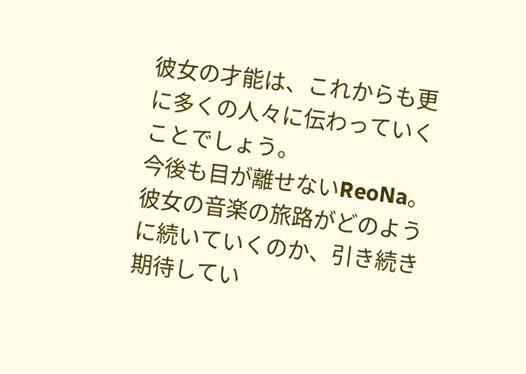彼女の才能は、これからも更に多くの人々に伝わっていくことでしょう。
今後も目が離せないReoNa。彼女の音楽の旅路がどのように続いていくのか、引き続き期待してい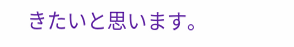きたいと思います。